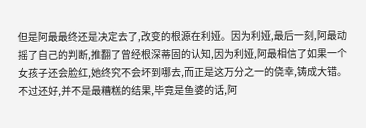但是阿最最终还是决定去了,改变的根源在利娅。因为利娅,最后一刻,阿最动摇了自己的判断,推翻了曾经根深蒂固的认知,因为利娅,阿最相信了如果一个女孩子还会脸红,她终究不会坏到哪去,而正是这万分之一的侥幸,铸成大错。
不过还好,并不是最糟糕的结果,毕竟是鱼婆的话,阿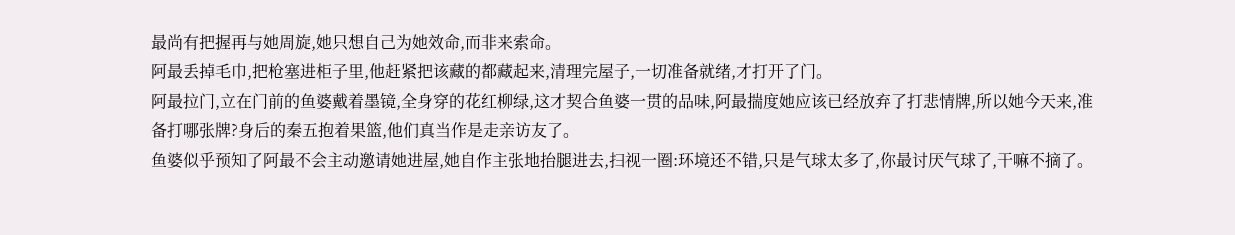最尚有把握再与她周旋,她只想自己为她效命,而非来索命。
阿最丢掉毛巾,把枪塞进柜子里,他赶紧把该藏的都藏起来,清理完屋子,一切准备就绪,才打开了门。
阿最拉门,立在门前的鱼婆戴着墨镜,全身穿的花红柳绿,这才契合鱼婆一贯的品味,阿最揣度她应该已经放弃了打悲情牌,所以她今天来,准备打哪张牌?身后的秦五抱着果篮,他们真当作是走亲访友了。
鱼婆似乎预知了阿最不会主动邀请她进屋,她自作主张地抬腿进去,扫视一圈:环境还不错,只是气球太多了,你最讨厌气球了,干嘛不摘了。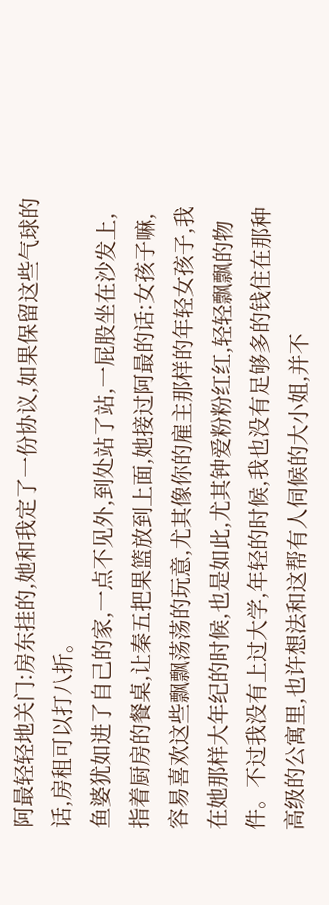阿最轻轻地关门:房东挂的,她和我定了一份协议,如果保留这些气球的话,房租可以打八折。
鱼婆犹如进了自己的家,一点不见外,到处站了站,一屁股坐在沙发上,指着厨房的餐桌,让秦五把果篮放到上面,她接过阿最的话:女孩子嘛,容易喜欢这些飘飘荡荡的玩意,尤其像你的雇主那样的年轻女孩子,我在她那样大年纪的时候,也是如此,尤其钟爱粉粉红红,轻轻飘飘的物件。不过我没有上过大学,年轻的时候,我也没有足够多的钱住在那种高级的公寓里,也许想法和这帮有人伺候的大小姐,并不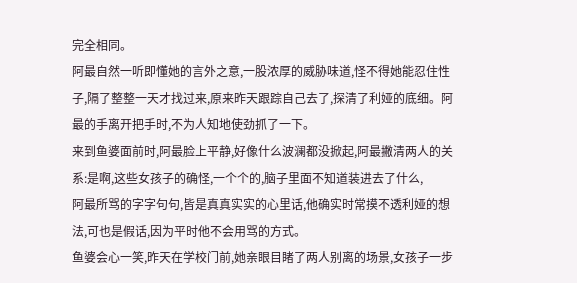完全相同。
阿最自然一听即懂她的言外之意,一股浓厚的威胁味道,怪不得她能忍住性子,隔了整整一天才找过来,原来昨天跟踪自己去了,探清了利娅的底细。阿最的手离开把手时,不为人知地使劲抓了一下。
来到鱼婆面前时,阿最脸上平静,好像什么波澜都没掀起,阿最撇清两人的关系:是啊,这些女孩子的确怪,一个个的,脑子里面不知道装进去了什么,
阿最所骂的字字句句,皆是真真实实的心里话,他确实时常摸不透利娅的想法,可也是假话,因为平时他不会用骂的方式。
鱼婆会心一笑,昨天在学校门前,她亲眼目睹了两人别离的场景,女孩子一步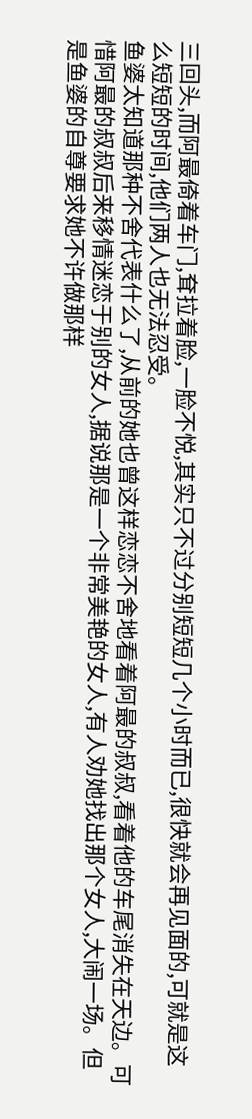三回头,而阿最倚着车门,耷拉着脸,一脸不悦,其实只不过分别短短几个小时而已,很快就会再见面的,可就是这么短短的时间,他们两人也无法忍受。
鱼婆太知道那种不舍代表什么了,从前的她也曾这样恋恋不舍地看着阿最的叔叔,看着他的车尾消失在天边。可惜阿最的叔叔后来移情迷恋于别的女人,据说那是一个非常美艳的女人,有人劝她找出那个女人,大闹一场。但是鱼婆的自尊要求她不许做那样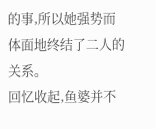的事,所以她强势而体面地终结了二人的关系。
回忆收起,鱼婆并不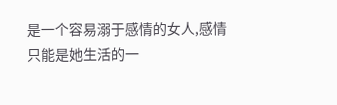是一个容易溺于感情的女人,感情只能是她生活的一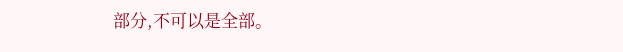部分,不可以是全部。